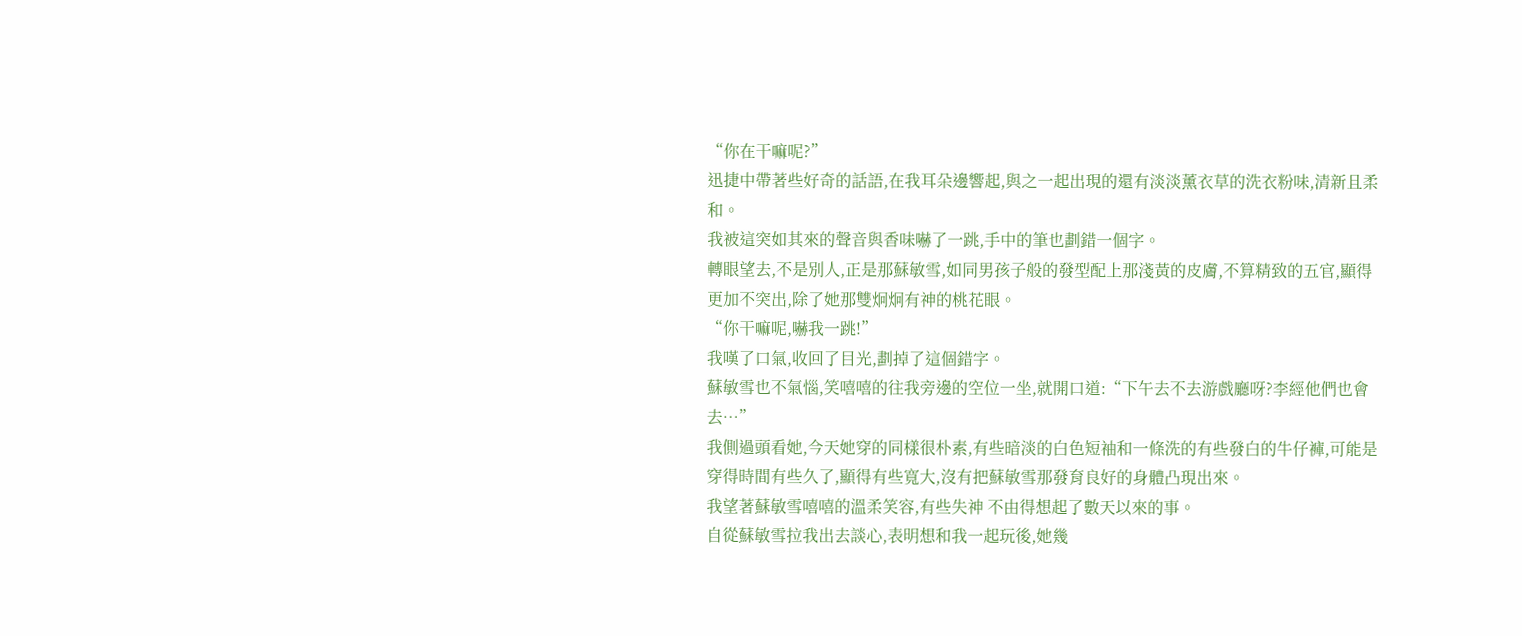“你在干嘛呢?”
迅捷中帶著些好奇的話語,在我耳朵邊響起,與之一起出現的還有淡淡薰衣草的洗衣粉味,清新且柔和。
我被這突如其來的聲音與香味嚇了一跳,手中的筆也劃錯一個字。
轉眼望去,不是別人,正是那蘇敏雪,如同男孩子般的發型配上那淺黃的皮膚,不算精致的五官,顯得更加不突出,除了她那雙炯炯有神的桃花眼。
“你干嘛呢,嚇我一跳!”
我嘆了口氣,收回了目光,劃掉了這個錯字。
蘇敏雪也不氣惱,笑嘻嘻的往我旁邊的空位一坐,就開口道:“下午去不去游戲廳呀?李經他們也會去…”
我側過頭看她,今天她穿的同樣很朴素,有些暗淡的白色短袖和一條洗的有些發白的牛仔褲,可能是穿得時間有些久了,顯得有些寬大,沒有把蘇敏雪那發育良好的身體凸現出來。
我望著蘇敏雪嘻嘻的溫柔笑容,有些失神 不由得想起了數天以來的事。
自從蘇敏雪拉我出去談心,表明想和我一起玩後,她幾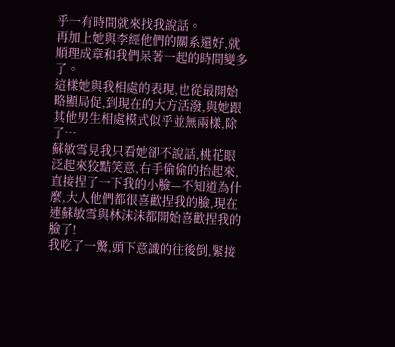乎一有時間就來找我說話。
再加上她與李經他們的關系還好,就順理成章和我們呆著一起的時間變多了。
這樣她與我相處的表現,也從最開始略顯局促,到現在的大方活潑,與她跟其他男生相處模式似乎並無兩樣,除了…
蘇敏雪見我只看她卻不說話,桃花眼泛起來狡黠笑意,右手偷偷的抬起來,直接捏了一下我的小臉—不知道為什麼,大人他們都很喜歡捏我的臉,現在連蘇敏雪與林沫沫都開始喜歡捏我的臉了!
我吃了一驚,頭下意識的往後倒,緊接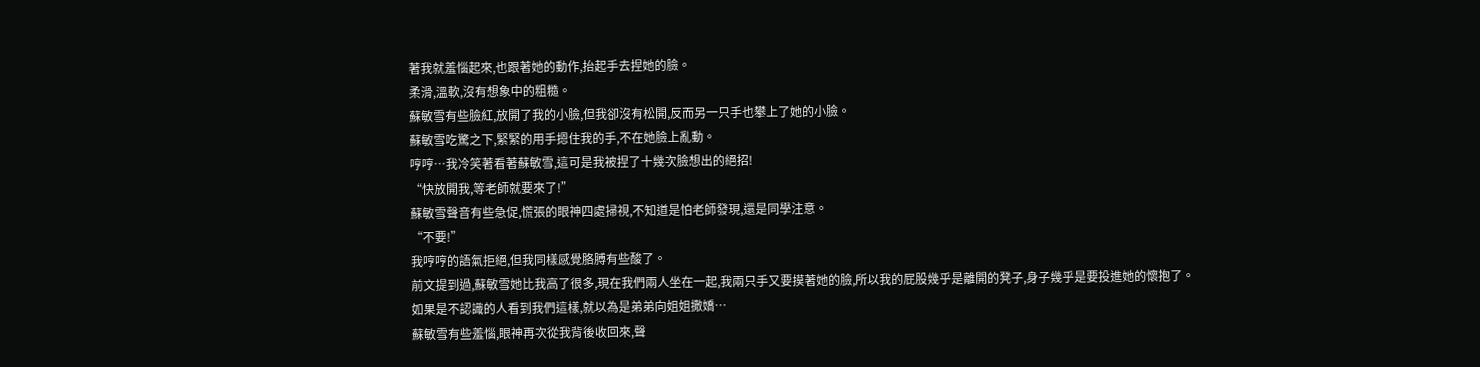著我就羞惱起來,也跟著她的動作,抬起手去捏她的臉。
柔滑,溫軟,沒有想象中的粗糙。
蘇敏雪有些臉紅,放開了我的小臉,但我卻沒有松開,反而另一只手也攀上了她的小臉。
蘇敏雪吃驚之下,緊緊的用手摁住我的手,不在她臉上亂動。
哼哼…我冷笑著看著蘇敏雪,這可是我被捏了十幾次臉想出的絕招!
“快放開我,等老師就要來了!”
蘇敏雪聲音有些急促,慌張的眼神四處掃視,不知道是怕老師發現,還是同學注意。
“不要!”
我哼哼的語氣拒絕,但我同樣感覺胳膊有些酸了。
前文提到過,蘇敏雪她比我高了很多,現在我們兩人坐在一起,我兩只手又要摸著她的臉,所以我的屁股幾乎是離開的凳子,身子幾乎是要投進她的懷抱了。
如果是不認識的人看到我們這樣,就以為是弟弟向姐姐撒嬌…
蘇敏雪有些羞惱,眼神再次從我背後收回來,聲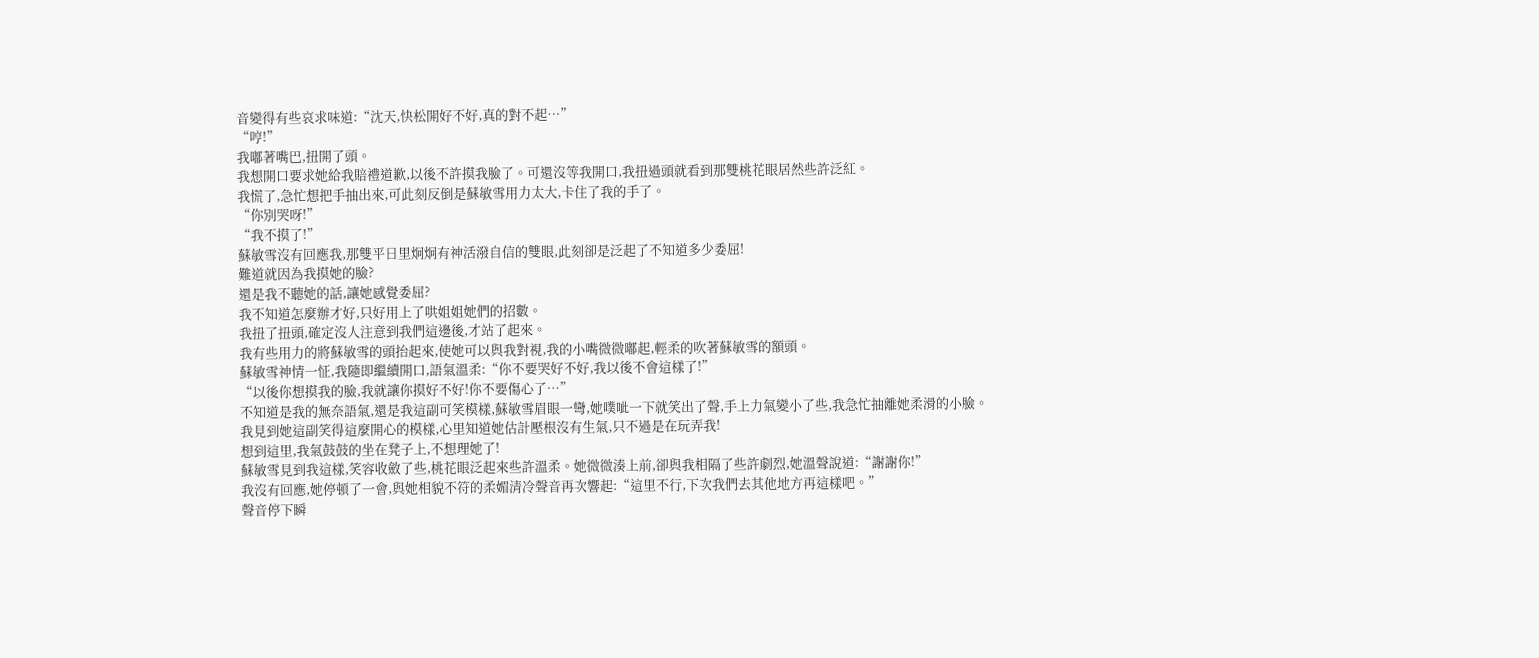音變得有些哀求味道:“沈天,快松開好不好,真的對不起…”
“哼!”
我嘟著嘴巴,扭開了頭。
我想開口要求她給我賠禮道歉,以後不許摸我臉了。可還沒等我開口,我扭過頭就看到那雙桃花眼居然些許泛紅。
我慌了,急忙想把手抽出來,可此刻反倒是蘇敏雪用力太大,卡住了我的手了。
“你別哭呀!”
“我不摸了!”
蘇敏雪沒有回應我,那雙平日里炯炯有神活潑自信的雙眼,此刻卻是泛起了不知道多少委屈!
難道就因為我摸她的臉?
還是我不聽她的話,讓她感覺委屈?
我不知道怎麼辦才好,只好用上了哄姐姐她們的招數。
我扭了扭頭,確定沒人注意到我們這邊後,才站了起來。
我有些用力的將蘇敏雪的頭抬起來,使她可以與我對視,我的小嘴微微嘟起,輕柔的吹著蘇敏雪的額頭。
蘇敏雪神情一怔,我隨即繼續開口,語氣溫柔:“你不要哭好不好,我以後不會這樣了!”
“以後你想摸我的臉,我就讓你摸好不好!你不要傷心了…”
不知道是我的無奈語氣,還是我這副可笑模樣,蘇敏雪眉眼一彎,她噗呲一下就笑出了聲,手上力氣變小了些,我急忙抽離她柔滑的小臉。
我見到她這副笑得這麼開心的模樣,心里知道她估計壓根沒有生氣,只不過是在玩弄我!
想到這里,我氣鼓鼓的坐在凳子上,不想理她了!
蘇敏雪見到我這樣,笑容收斂了些,桃花眼泛起來些許溫柔。她微微湊上前,卻與我相隔了些許劇烈,她溫聲說道:“謝謝你!”
我沒有回應,她停頓了一會,與她相貌不符的柔媚清冷聲音再次響起:“這里不行,下次我們去其他地方再這樣吧。”
聲音停下瞬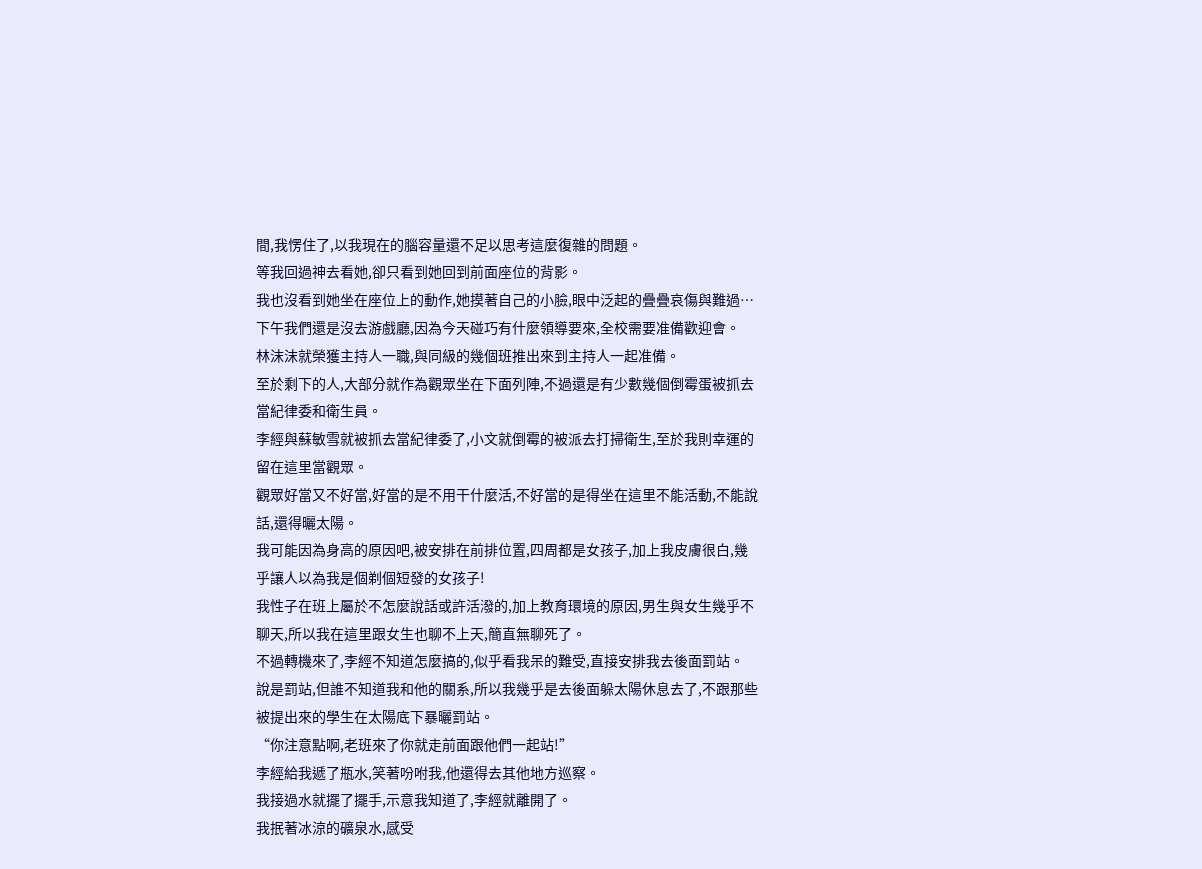間,我愣住了,以我現在的腦容量還不足以思考這麼復雜的問題。
等我回過神去看她,卻只看到她回到前面座位的背影。
我也沒看到她坐在座位上的動作,她摸著自己的小臉,眼中泛起的疊疊哀傷與難過…
下午我們還是沒去游戲廳,因為今天碰巧有什麼領導要來,全校需要准備歡迎會。
林沫沫就榮獲主持人一職,與同級的幾個班推出來到主持人一起准備。
至於剩下的人,大部分就作為觀眾坐在下面列陣,不過還是有少數幾個倒霉蛋被抓去當紀律委和衛生員。
李經與蘇敏雪就被抓去當紀律委了,小文就倒霉的被派去打掃衛生,至於我則幸運的留在這里當觀眾。
觀眾好當又不好當,好當的是不用干什麼活,不好當的是得坐在這里不能活動,不能說話,還得曬太陽。
我可能因為身高的原因吧,被安排在前排位置,四周都是女孩子,加上我皮膚很白,幾乎讓人以為我是個剃個短發的女孩子!
我性子在班上屬於不怎麼說話或許活潑的,加上教育環境的原因,男生與女生幾乎不聊天,所以我在這里跟女生也聊不上天,簡直無聊死了。
不過轉機來了,李經不知道怎麼搞的,似乎看我呆的難受,直接安排我去後面罰站。
說是罰站,但誰不知道我和他的關系,所以我幾乎是去後面躲太陽休息去了,不跟那些被提出來的學生在太陽底下暴曬罰站。
“你注意點啊,老班來了你就走前面跟他們一起站!”
李經給我遞了瓶水,笑著吩咐我,他還得去其他地方巡察。
我接過水就擺了擺手,示意我知道了,李經就離開了。
我抿著冰涼的礦泉水,感受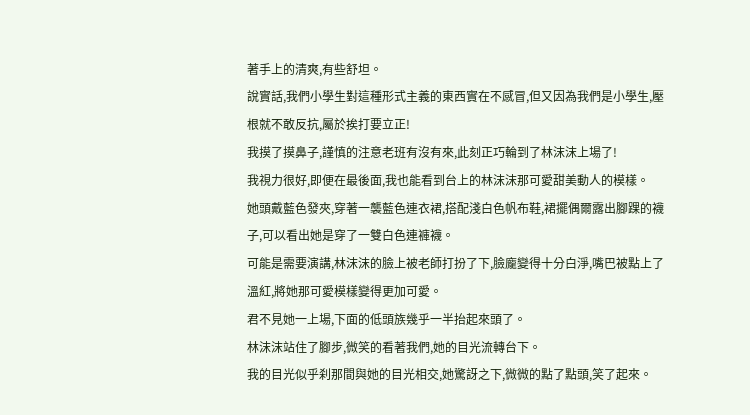著手上的清爽,有些舒坦。
說實話,我們小學生對這種形式主義的東西實在不感冒,但又因為我們是小學生,壓根就不敢反抗,屬於挨打要立正!
我摸了摸鼻子,謹慎的注意老班有沒有來,此刻正巧輪到了林沫沫上場了!
我視力很好,即便在最後面,我也能看到台上的林沫沫那可愛甜美動人的模樣。
她頭戴藍色發夾,穿著一襲藍色連衣裙,搭配淺白色帆布鞋,裙擺偶爾露出腳踝的襪子,可以看出她是穿了一雙白色連褲襪。
可能是需要演講,林沫沫的臉上被老師打扮了下,臉龐變得十分白淨,嘴巴被點上了溫紅,將她那可愛模樣變得更加可愛。
君不見她一上場,下面的低頭族幾乎一半抬起來頭了。
林沫沫站住了腳步,微笑的看著我們,她的目光流轉台下。
我的目光似乎刹那間與她的目光相交,她驚訝之下,微微的點了點頭,笑了起來。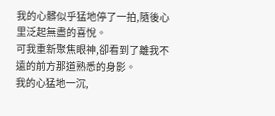我的心髒似乎猛地停了一拍,隨後心里泛起無盡的喜悅。
可我重新聚焦眼神,卻看到了離我不遠的前方那道熟悉的身影。
我的心猛地一沉,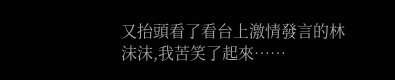又抬頭看了看台上激情發言的林沫沫,我苦笑了起來……